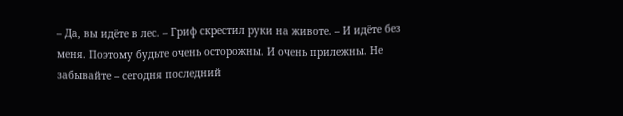– Да, вы идёте в лес. – Гриф скрестил руки на животе. – И идёте без меня. Поэтому будьте очень осторожны. И очень прилежны. Не забывайте – сегодня последний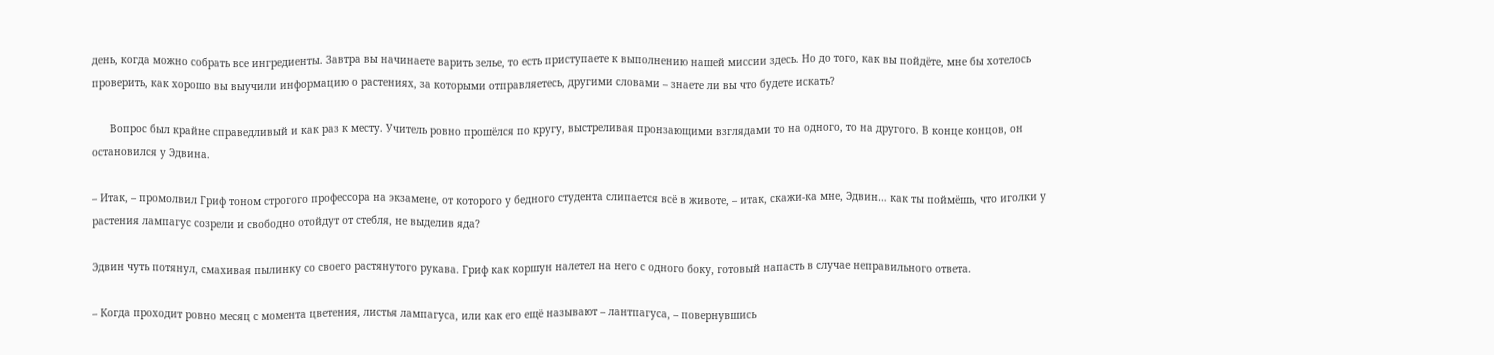день, когда можно собрать все ингредиенты. Завтра вы начинаете варить зелье, то есть приступаете к выполнению нашей миссии здесь. Но до того, как вы пойдёте, мне бы хотелось проверить, как хорошо вы выучили информацию о растениях, за которыми отправляетесь, другими словами – знаете ли вы что будете искать?

      Вопрос был крайне справедливый и как раз к месту. Учитель ровно прошёлся по кругу, выстреливая пронзающими взглядами то на одного, то на другого. В конце концов, он остановился у Эдвина.

– Итак, – промолвил Гриф тоном строгого профессора на экзамене, от которого у бедного студента слипается всё в животе, – итак, скажи-ка мне, Эдвин… как ты поймёшь, что иголки у растения лампагус созрели и свободно отойдут от стебля, не выделив яда?

Эдвин чуть потянул, смахивая пылинку со своего растянутого рукава. Гриф как коршун налетел на него с одного боку, готовый напасть в случае неправильного ответа.

– Когда проходит ровно месяц с момента цветения, листья лампагуса, или как его ещё называют – лантпагуса, – повернувшись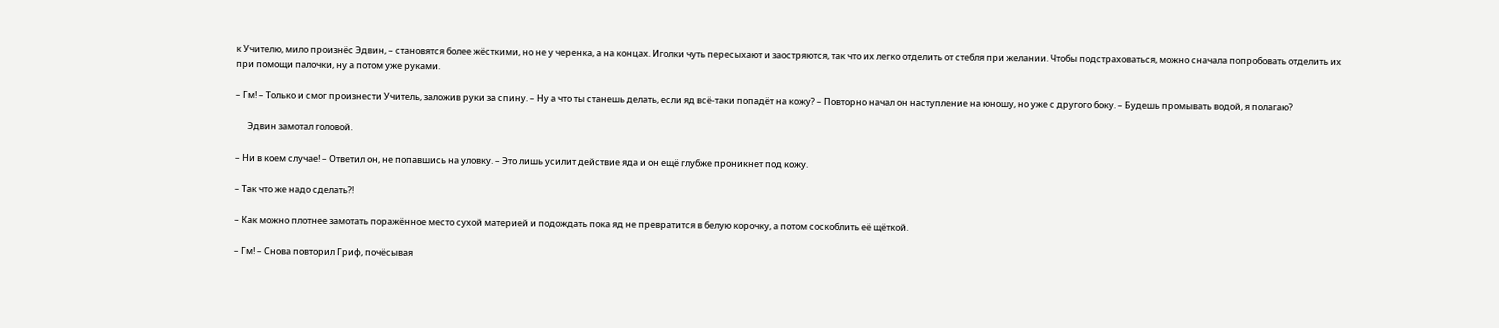к Учителю, мило произнёс Эдвин, – становятся более жёсткими, но не у черенка, а на концах. Иголки чуть пересыхают и заостряются, так что их легко отделить от стебля при желании. Чтобы подстраховаться, можно сначала попробовать отделить их при помощи палочки, ну а потом уже руками.

– Гм! – Только и смог произнести Учитель, заложив руки за спину. – Ну а что ты станешь делать, если яд всё-таки попадёт на кожу? – Повторно начал он наступление на юношу, но уже с другого боку. – Будешь промывать водой, я полагаю?

      Эдвин замотал головой.

– Ни в коем случае! – Ответил он, не попавшись на уловку. – Это лишь усилит действие яда и он ещё глубже проникнет под кожу.

– Так что же надо сделать?!

– Как можно плотнее замотать поражённое место сухой материей и подождать пока яд не превратится в белую корочку, а потом соскоблить её щёткой.

– Гм! – Снова повторил Гриф, почёсывая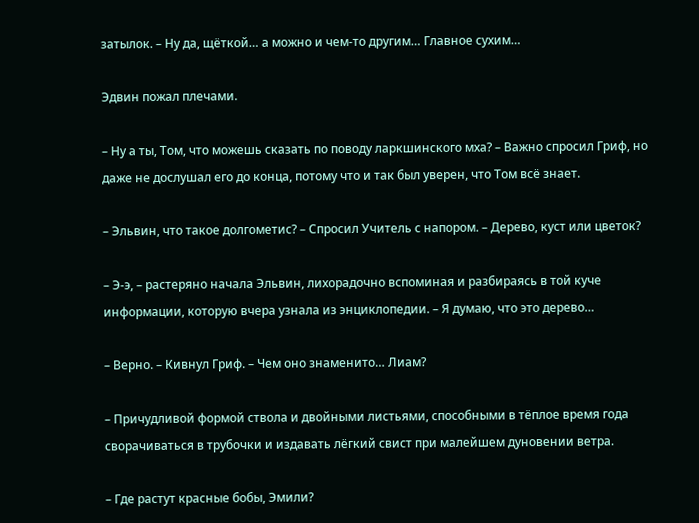затылок. – Ну да, щёткой… а можно и чем-то другим… Главное сухим…

Эдвин пожал плечами.

– Ну а ты, Том, что можешь сказать по поводу ларкшинского мха? – Важно спросил Гриф, но даже не дослушал его до конца, потому что и так был уверен, что Том всё знает.

– Эльвин, что такое долгометис? – Спросил Учитель с напором. – Дерево, куст или цветок?

– Э-э, – растеряно начала Эльвин, лихорадочно вспоминая и разбираясь в той куче информации, которую вчера узнала из энциклопедии. – Я думаю, что это дерево…

– Верно. – Кивнул Гриф. – Чем оно знаменито… Лиам?

– Причудливой формой ствола и двойными листьями, способными в тёплое время года сворачиваться в трубочки и издавать лёгкий свист при малейшем дуновении ветра.

– Где растут красные бобы, Эмили?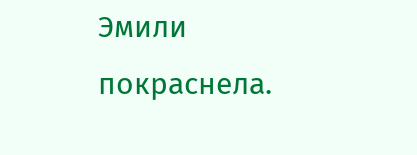Эмили покраснела.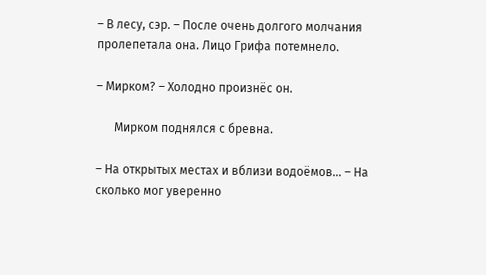– В лесу, сэр. – После очень долгого молчания пролепетала она. Лицо Грифа потемнело.

– Мирком? – Холодно произнёс он.

      Мирком поднялся с бревна.

– На открытых местах и вблизи водоёмов… – На сколько мог уверенно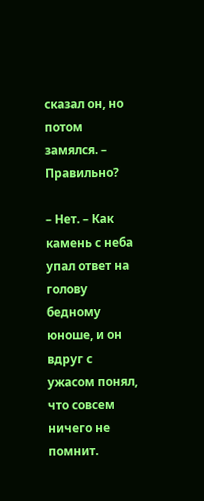сказал он, но потом замялся. – Правильно?

– Нет. – Как камень с неба упал ответ на голову бедному юноше, и он вдруг с ужасом понял, что совсем ничего не помнит.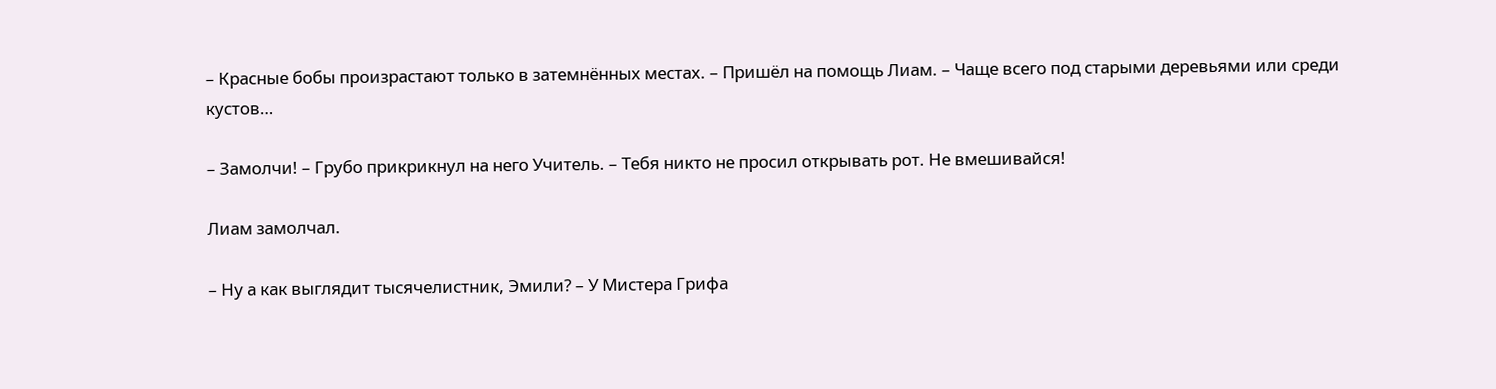– Красные бобы произрастают только в затемнённых местах. – Пришёл на помощь Лиам. – Чаще всего под старыми деревьями или среди кустов…

– Замолчи! – Грубо прикрикнул на него Учитель. – Тебя никто не просил открывать рот. Не вмешивайся!

Лиам замолчал.

– Ну а как выглядит тысячелистник, Эмили? – У Мистера Грифа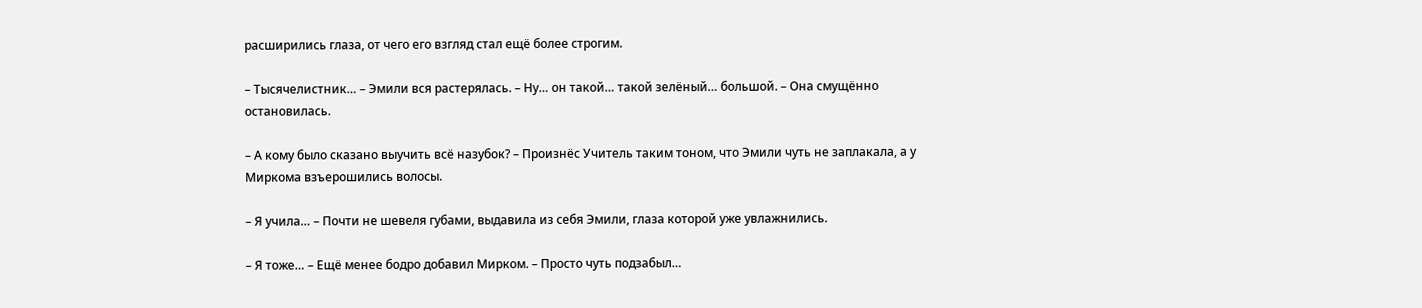расширились глаза, от чего его взгляд стал ещё более строгим.

– Тысячелистник… – Эмили вся растерялась. – Ну… он такой… такой зелёный… большой. – Она смущённо остановилась.

– А кому было сказано выучить всё назубок? – Произнёс Учитель таким тоном, что Эмили чуть не заплакала, а у Миркома взъерошились волосы.

– Я учила… – Почти не шевеля губами, выдавила из себя Эмили, глаза которой уже увлажнились.

– Я тоже… – Ещё менее бодро добавил Мирком. – Просто чуть подзабыл…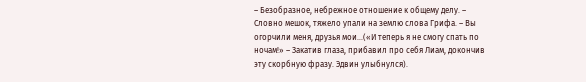– Безобразное, небрежное отношение к общему делу. – Словно мешок, тяжело упали на землю слова Грифа. – Вы огорчили меня, друзья мои…(«И теперь я не смогу спать по ночам!» – Закатив глаза, прибавил про себя Лиам, докончив эту скорбную фразу. Эдвин улыбнулся).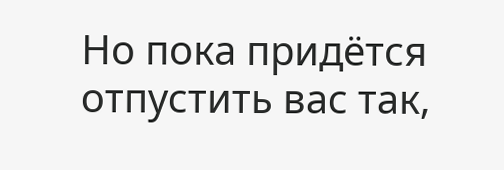Но пока придётся отпустить вас так,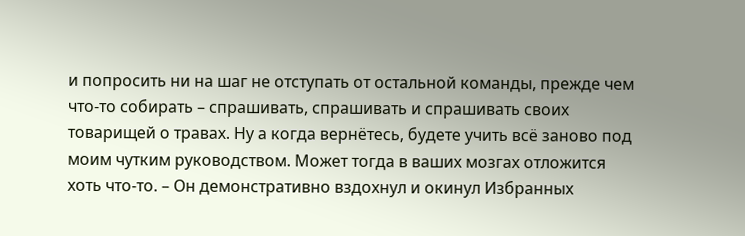и попросить ни на шаг не отступать от остальной команды, прежде чем что-то собирать – спрашивать, спрашивать и спрашивать своих товарищей о травах. Ну а когда вернётесь, будете учить всё заново под моим чутким руководством. Может тогда в ваших мозгах отложится хоть что-то. – Он демонстративно вздохнул и окинул Избранных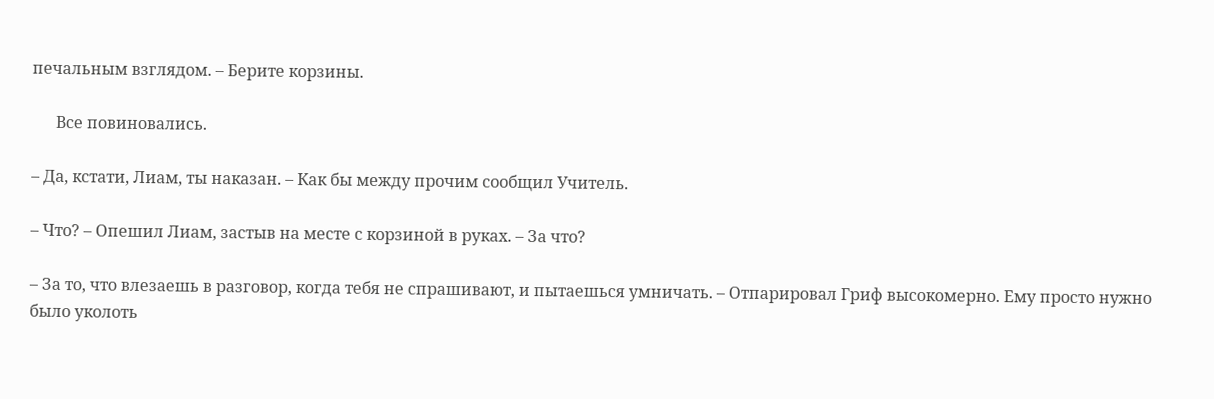печальным взглядом. – Берите корзины.

      Все повиновались.

– Да, кстати, Лиам, ты наказан. – Как бы между прочим сообщил Учитель.

– Что? – Опешил Лиам, застыв на месте с корзиной в руках. – За что?

– За то, что влезаешь в разговор, когда тебя не спрашивают, и пытаешься умничать. – Отпарировал Гриф высокомерно. Ему просто нужно было уколоть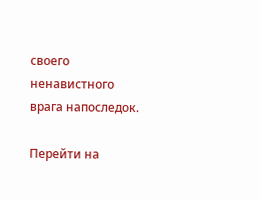своего ненавистного врага напоследок.

Перейти на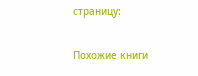страницу:

Похожие книги